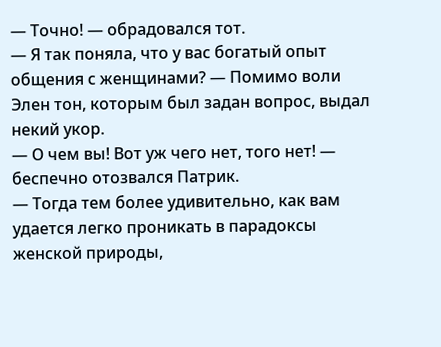— Точно! — обрадовался тот.
— Я так поняла, что у вас богатый опыт общения с женщинами? — Помимо воли Элен тон, которым был задан вопрос, выдал некий укор.
— О чем вы! Вот уж чего нет, того нет! — беспечно отозвался Патрик.
— Тогда тем более удивительно, как вам удается легко проникать в парадоксы женской природы,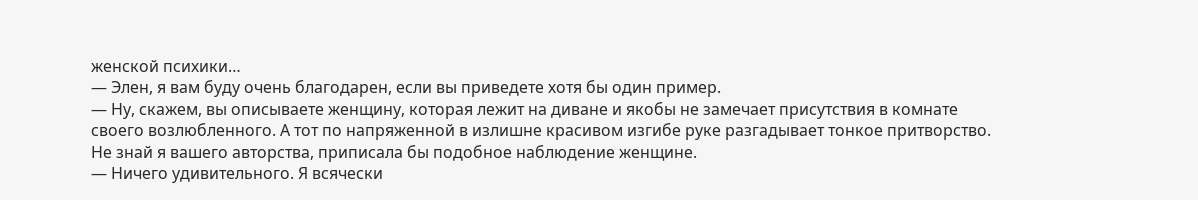женской психики…
— Элен, я вам буду очень благодарен, если вы приведете хотя бы один пример.
— Ну, скажем, вы описываете женщину, которая лежит на диване и якобы не замечает присутствия в комнате своего возлюбленного. А тот по напряженной в излишне красивом изгибе руке разгадывает тонкое притворство. Не знай я вашего авторства, приписала бы подобное наблюдение женщине.
— Ничего удивительного. Я всячески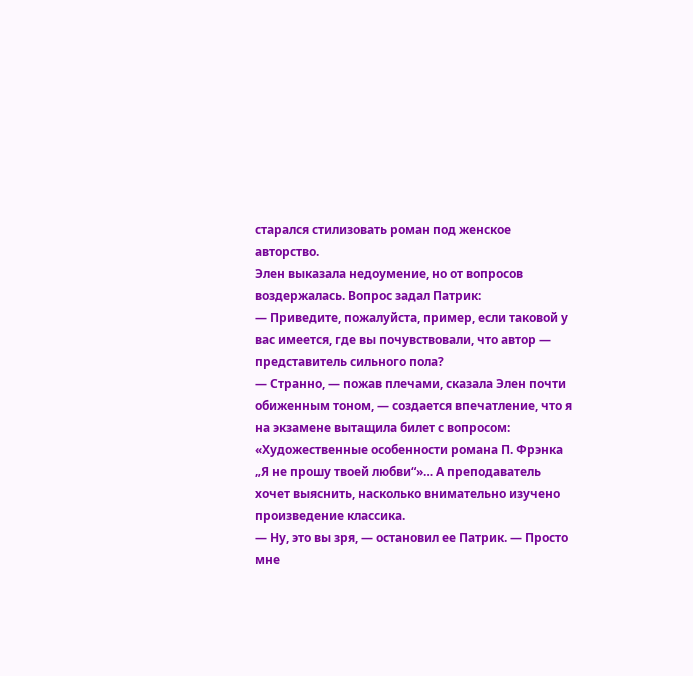старался стилизовать роман под женское авторство.
Элен выказала недоумение, но от вопросов воздержалась. Вопрос задал Патрик:
— Приведите, пожалуйста, пример, если таковой у вас имеется, где вы почувствовали, что автор — представитель сильного пола?
— Странно, — пожав плечами, сказала Элен почти обиженным тоном, — создается впечатление, что я на экзамене вытащила билет с вопросом: «Художественные особенности романа П. Фрэнка „Я не прошу твоей любви“»… А преподаватель хочет выяснить, насколько внимательно изучено произведение классика.
— Ну, это вы зря, — остановил ее Патрик. — Просто мне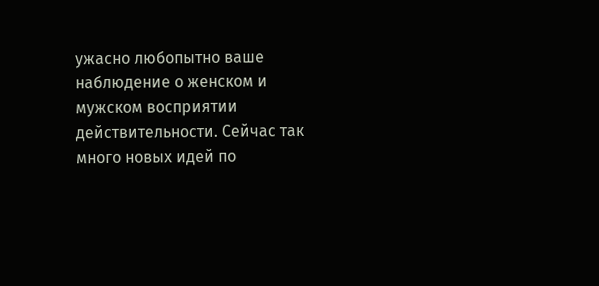ужасно любопытно ваше наблюдение о женском и мужском восприятии действительности. Сейчас так много новых идей по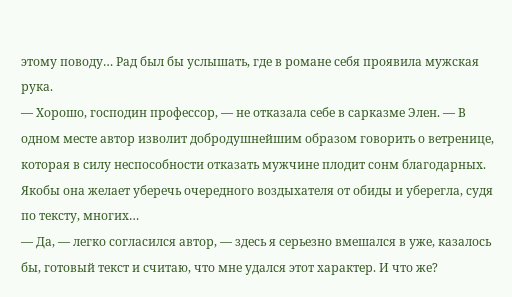этому поводу… Рад был бы услышать, где в романе себя проявила мужская рука.
— Хорошо, господин профессор, — не отказала себе в сарказме Элен. — В одном месте автор изволит добродушнейшим образом говорить о ветренице, которая в силу неспособности отказать мужчине плодит сонм благодарных. Якобы она желает уберечь очередного воздыхателя от обиды и уберегла, судя по тексту, многих…
— Да, — легко согласился автор, — здесь я серьезно вмешался в уже, казалось бы, готовый текст и считаю, что мне удался этот характер. И что же?